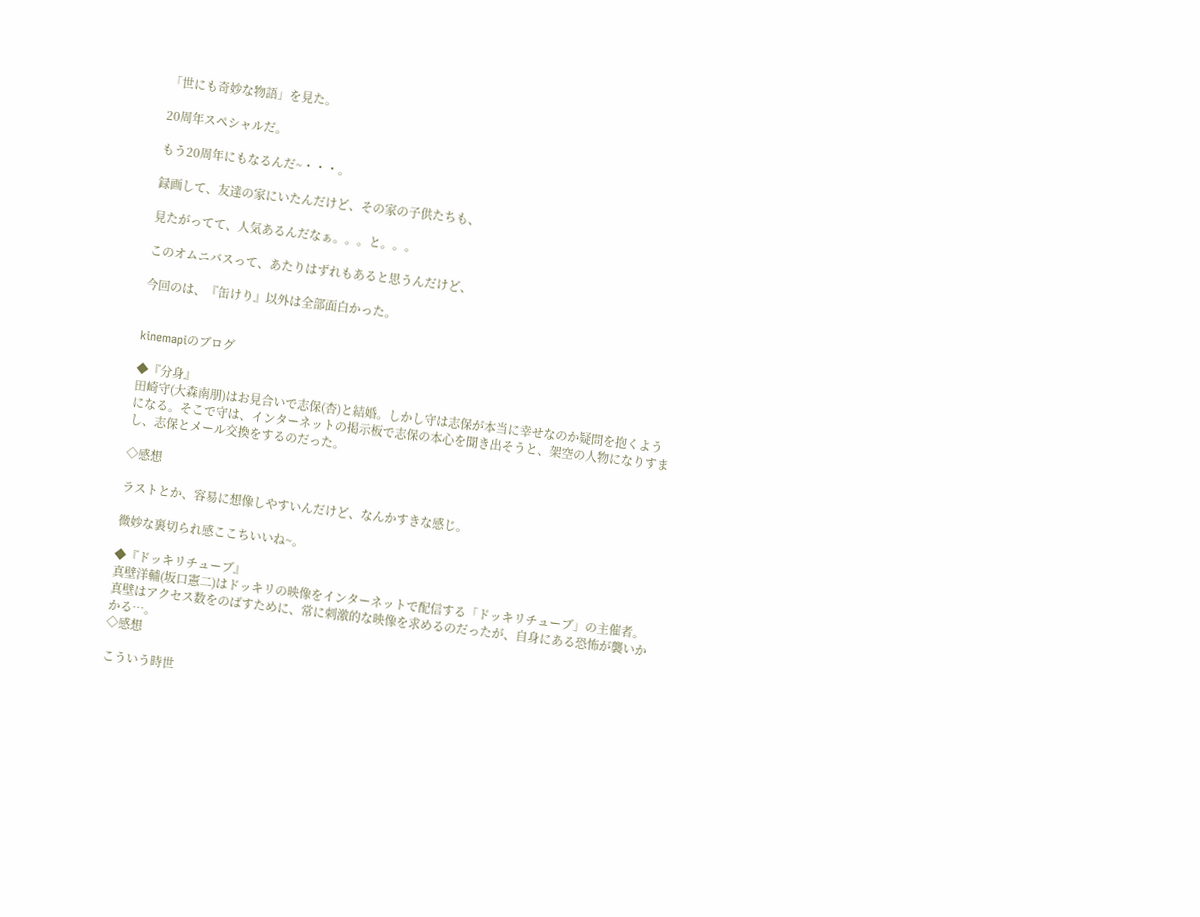「世にも奇妙な物語」を見た。

20周年スペシャルだ。

もう20周年にもなるんだ~・・・。

録画して、友達の家にいたんだけど、その家の子供たちも、

見たがってて、人気あるんだなぁ。。。と。。。

このオムニバスって、あたりはずれもあると思うんだけど、

今回のは、『缶けり』以外は全部面白かった。


kinemapiのブログ

◆『分身』
田崎守(大森南朋)はお見合いで志保(杏)と結婚。しかし守は志保が本当に幸せなのか疑問を抱くようになる。そこで守は、インターネットの掲示板で志保の本心を聞き出そうと、架空の人物になりすまし、志保とメール交換をするのだった。

◇感想

ラストとか、容易に想像しやすいんだけど、なんかすきな感じ。

微妙な裏切られ感ここちいいね~。

◆『ドッキリチューブ』
真壁洋輔(坂口憲二)はドッキリの映像をインターネットで配信する「ドッキリチューブ」の主催者。真壁はアクセス数をのばすために、常に刺激的な映像を求めるのだったが、自身にある恐怖が襲いかかる…。
◇感想

こういう時世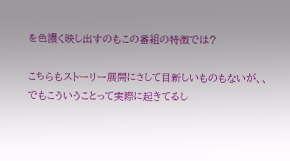を色濃く映し出すのもこの番組の特徴では?

こちらもストーリー展開にさして目新しいものもないが、、でもこういうことって実際に起きてるし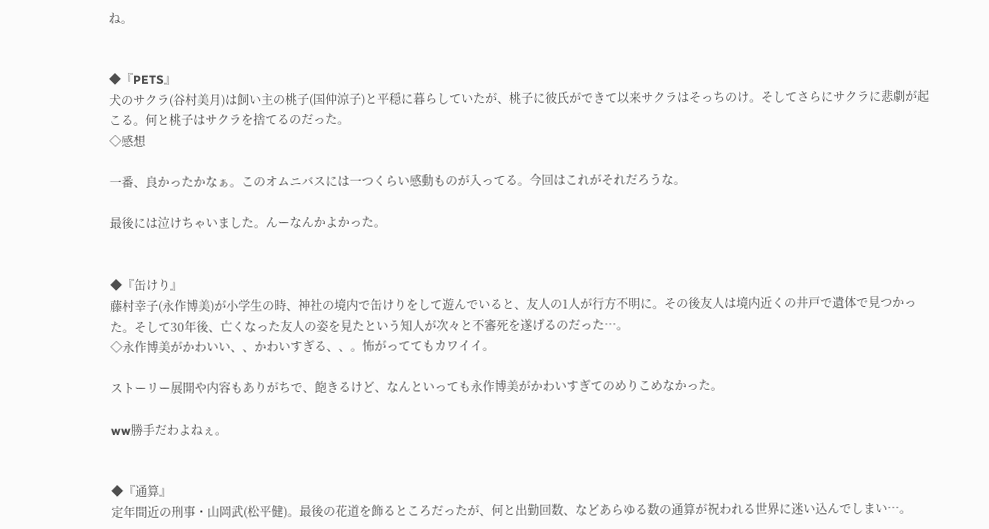ね。


◆『PETS』
犬のサクラ(谷村美月)は飼い主の桃子(国仲涼子)と平穏に暮らしていたが、桃子に彼氏ができて以来サクラはそっちのけ。そしてさらにサクラに悲劇が起こる。何と桃子はサクラを捨てるのだった。
◇感想

一番、良かったかなぁ。このオムニバスには一つくらい感動ものが入ってる。今回はこれがそれだろうな。

最後には泣けちゃいました。んーなんかよかった。


◆『缶けり』
藤村幸子(永作博美)が小学生の時、神社の境内で缶けりをして遊んでいると、友人の1人が行方不明に。その後友人は境内近くの井戸で遺体で見つかった。そして30年後、亡くなった友人の姿を見たという知人が次々と不審死を遂げるのだった…。
◇永作博美がかわいい、、かわいすぎる、、。怖がっててもカワイイ。

ストーリー展開や内容もありがちで、飽きるけど、なんといっても永作博美がかわいすぎてのめりこめなかった。

ww勝手だわよねぇ。


◆『通算』
定年間近の刑事・山岡武(松平健)。最後の花道を飾るところだったが、何と出勤回数、などあらゆる数の通算が祝われる世界に迷い込んでしまい…。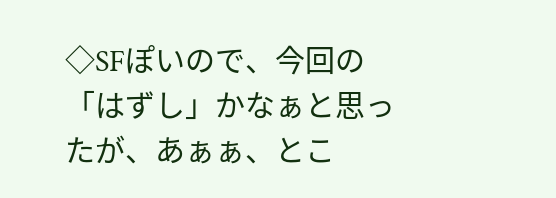◇SFぽいので、今回の「はずし」かなぁと思ったが、あぁぁ、とこ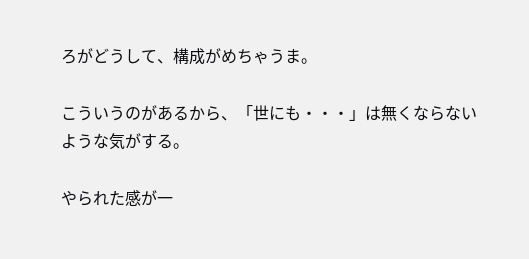ろがどうして、構成がめちゃうま。

こういうのがあるから、「世にも・・・」は無くならないような気がする。

やられた感が一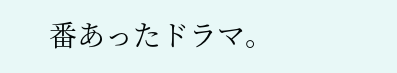番あったドラマ。